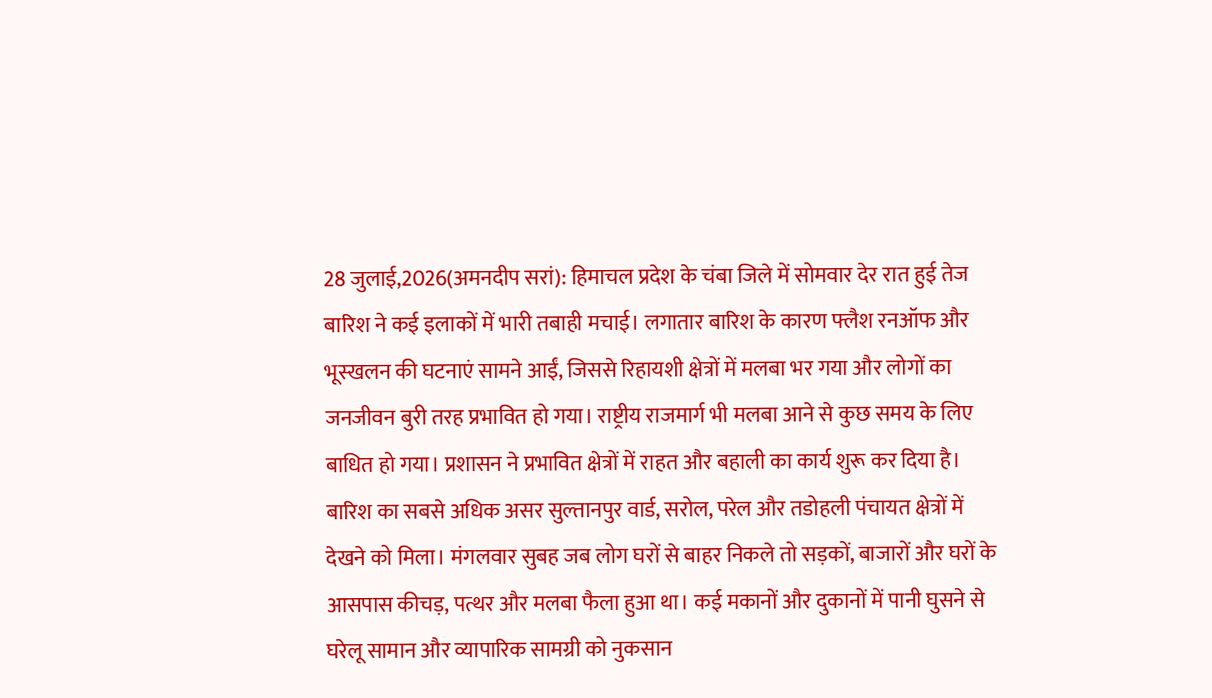28 जुलाई,2026(अमनदीप सरां): हिमाचल प्रदेश के चंबा जिले में सोमवार देर रात हुई तेज बारिश ने कई इलाकों में भारी तबाही मचाई। लगातार बारिश के कारण फ्लैश रनऑफ और भूस्खलन की घटनाएं सामने आईं, जिससे रिहायशी क्षेत्रों में मलबा भर गया और लोगों का जनजीवन बुरी तरह प्रभावित हो गया। राष्ट्रीय राजमार्ग भी मलबा आने से कुछ समय के लिए बाधित हो गया। प्रशासन ने प्रभावित क्षेत्रों में राहत और बहाली का कार्य शुरू कर दिया है।
बारिश का सबसे अधिक असर सुल्तानपुर वार्ड, सरोल, परेल और तडोहली पंचायत क्षेत्रों में देखने को मिला। मंगलवार सुबह जब लोग घरों से बाहर निकले तो सड़कों, बाजारों और घरों के आसपास कीचड़, पत्थर और मलबा फैला हुआ था। कई मकानों और दुकानों में पानी घुसने से घरेलू सामान और व्यापारिक सामग्री को नुकसान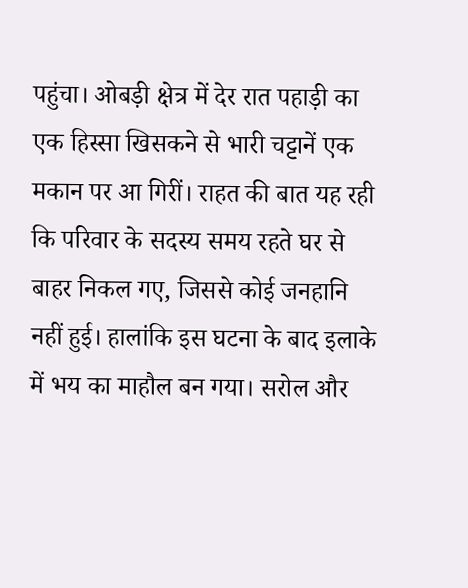पहुंचा। ओबड़ी क्षेत्र में देर रात पहाड़ी का एक हिस्सा खिसकने से भारी चट्टानें एक मकान पर आ गिरीं। राहत की बात यह रही कि परिवार के सदस्य समय रहते घर से बाहर निकल गए, जिससे कोई जनहानि नहीं हुई। हालांकि इस घटना के बाद इलाके में भय का माहौल बन गया। सरोल और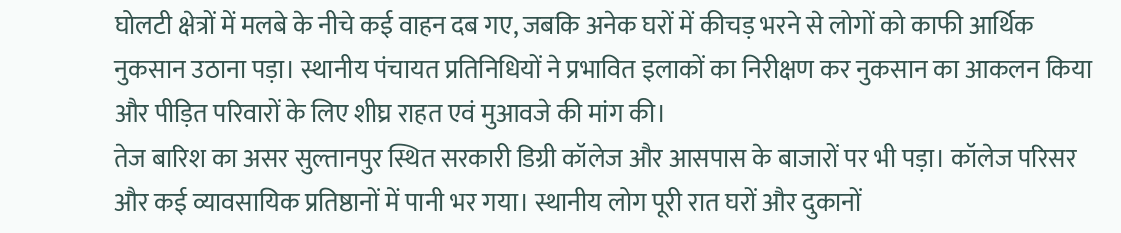घोलटी क्षेत्रों में मलबे के नीचे कई वाहन दब गए, जबकि अनेक घरों में कीचड़ भरने से लोगों को काफी आर्थिक नुकसान उठाना पड़ा। स्थानीय पंचायत प्रतिनिधियों ने प्रभावित इलाकों का निरीक्षण कर नुकसान का आकलन किया और पीड़ित परिवारों के लिए शीघ्र राहत एवं मुआवजे की मांग की।
तेज बारिश का असर सुल्तानपुर स्थित सरकारी डिग्री कॉलेज और आसपास के बाजारों पर भी पड़ा। कॉलेज परिसर और कई व्यावसायिक प्रतिष्ठानों में पानी भर गया। स्थानीय लोग पूरी रात घरों और दुकानों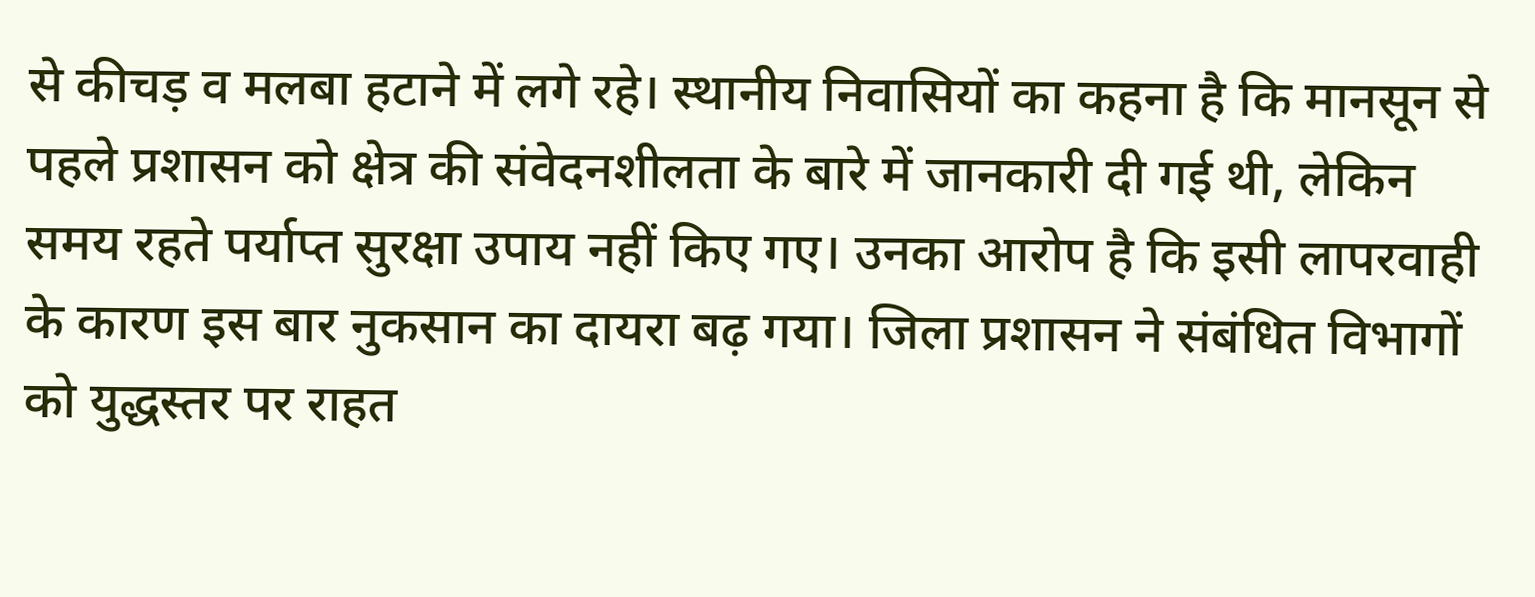से कीचड़ व मलबा हटाने में लगे रहे। स्थानीय निवासियों का कहना है कि मानसून से पहले प्रशासन को क्षेत्र की संवेदनशीलता के बारे में जानकारी दी गई थी, लेकिन समय रहते पर्याप्त सुरक्षा उपाय नहीं किए गए। उनका आरोप है कि इसी लापरवाही के कारण इस बार नुकसान का दायरा बढ़ गया। जिला प्रशासन ने संबंधित विभागों को युद्धस्तर पर राहत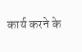कार्य करने के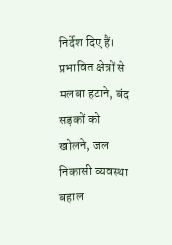निर्देश दिए हैं। प्रभावित क्षेत्रों से मलबा हटाने, बंद सड़कों को खोलने, जल निकासी व्यवस्था बहाल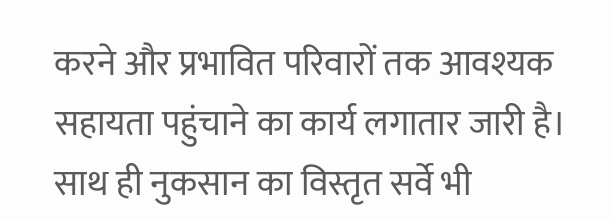करने और प्रभावित परिवारों तक आवश्यक सहायता पहुंचाने का कार्य लगातार जारी है। साथ ही नुकसान का विस्तृत सर्वे भी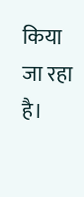किया जा रहा है।